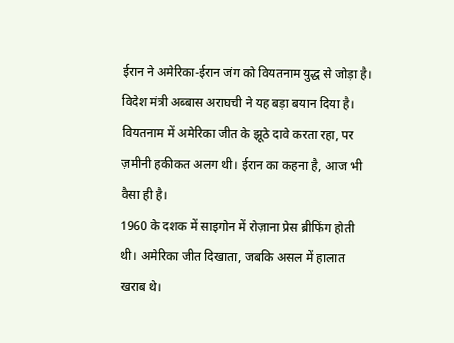ईरान ने अमेरिका-ईरान जंग को वियतनाम युद्ध से जोड़ा है। विदेश मंत्री अब्बास अराघची ने यह बड़ा बयान दिया है।
वियतनाम में अमेरिका जीत के झूठे दावे करता रहा, पर ज़मीनी हकीकत अलग थी। ईरान का कहना है, आज भी वैसा ही है।
1960 के दशक में साइगोन में रोज़ाना प्रेस ब्रीफिंग होती थी। अमेरिका जीत दिखाता, जबकि असल में हालात खराब थे।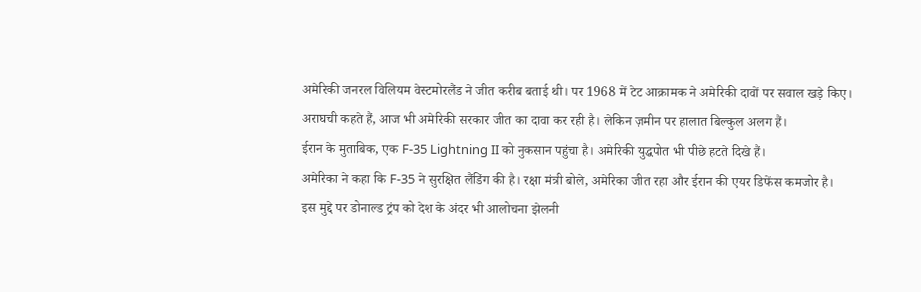अमेरिकी जनरल विलियम वेस्टमोरलैंड ने जीत करीब बताई थी। पर 1968 में टेट आक्रामक ने अमेरिकी दावों पर सवाल खड़े किए।
अराघची कहते हैं, आज भी अमेरिकी सरकार जीत का दावा कर रही है। लेकिन ज़मीन पर हालात बिल्कुल अलग हैं।
ईरान के मुताबिक, एक F-35 Lightning II को नुकसान पहुंचा है। अमेरिकी युद्धपोत भी पीछे हटते दिखे हैं।
अमेरिका ने कहा कि F-35 ने सुरक्षित लैंडिंग की है। रक्षा मंत्री बोले, अमेरिका जीत रहा और ईरान की एयर डिफेंस कमजोर है।
इस मुद्दे पर डोनाल्ड ट्रंप को देश के अंदर भी आलोचना झेलनी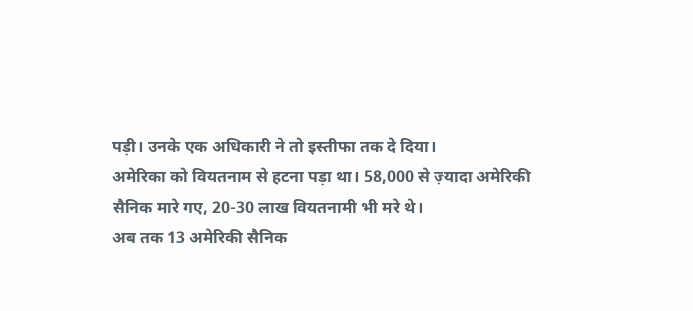पड़ी। उनके एक अधिकारी ने तो इस्तीफा तक दे दिया।
अमेरिका को वियतनाम से हटना पड़ा था। 58,000 से ज़्यादा अमेरिकी सैनिक मारे गए, 20-30 लाख वियतनामी भी मरे थे।
अब तक 13 अमेरिकी सैनिक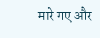मारे गए और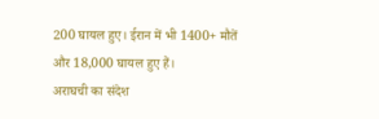200 घायल हुए। ईरान में भी 1400+ मौतें और 18,000 घायल हुए हैं।
अराघची का संदेश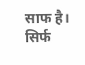साफ है। सिर्फ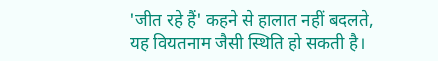'जीत रहे हैं' कहने से हालात नहीं बदलते, यह वियतनाम जैसी स्थिति हो सकती है।